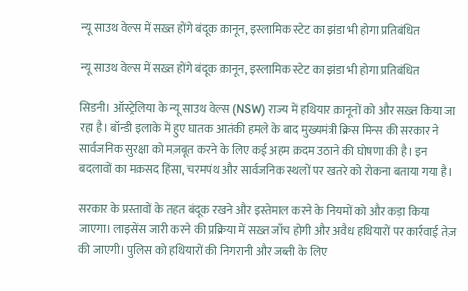न्यू साउथ वेल्स में सख़्त होंगे बंदूक क़ानून, इस्लामिक स्टेट का झंडा भी होगा प्रतिबंधित

न्यू साउथ वेल्स में सख़्त होंगे बंदूक क़ानून, इस्लामिक स्टेट का झंडा भी होगा प्रतिबंधित

सिडनी। ऑस्ट्रेलिया के न्यू साउथ वेल्स (NSW) राज्य में हथियार क़ानूनों को और सख़्त किया जा रहा है। बॉन्डी इलाके में हुए घातक आतंकी हमले के बाद मुख्यमंत्री क्रिस मिन्स की सरकार ने सार्वजनिक सुरक्षा को मज़बूत करने के लिए कई अहम क़दम उठाने की घोषणा की है। इन बदलावों का मक़सद हिंसा, चरमपंथ और सार्वजनिक स्थलों पर खतरे को रोकना बताया गया है।

सरकार के प्रस्तावों के तहत बंदूक रखने और इस्तेमाल करने के नियमों को और कड़ा किया जाएगा। लाइसेंस जारी करने की प्रक्रिया में सख़्त जाँच होगी और अवैध हथियारों पर कार्रवाई तेज़ की जाएगी। पुलिस को हथियारों की निगरानी और जब्ती के लिए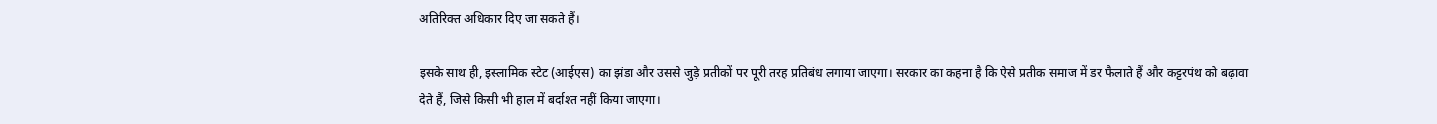अतिरिक्त अधिकार दिए जा सकते हैं।

इसके साथ ही, इस्लामिक स्टेट (आईएस) का झंडा और उससे जुड़े प्रतीकों पर पूरी तरह प्रतिबंध लगाया जाएगा। सरकार का कहना है कि ऐसे प्रतीक समाज में डर फैलाते हैं और कट्टरपंथ को बढ़ावा देते हैं, जिसे किसी भी हाल में बर्दाश्त नहीं किया जाएगा।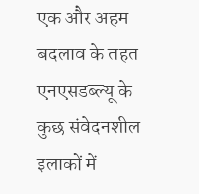एक और अहम बदलाव के तहत एनएसडब्ल्यू के कुछ संवेदनशील इलाकों में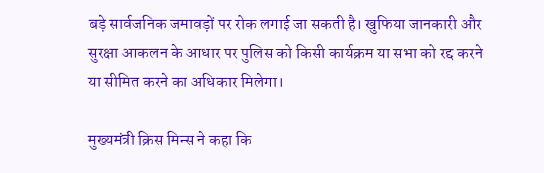बड़े सार्वजनिक जमावड़ों पर रोक लगाई जा सकती है। खुफिया जानकारी और सुरक्षा आकलन के आधार पर पुलिस को किसी कार्यक्रम या सभा को रद्द करने या सीमित करने का अधिकार मिलेगा।

मुख्यमंत्री क्रिस मिन्स ने कहा कि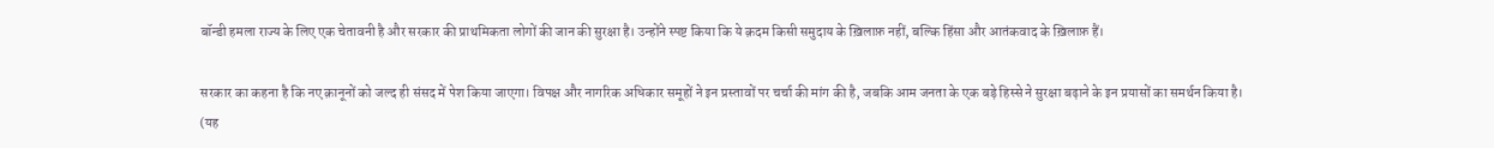बॉन्डी हमला राज्य के लिए एक चेतावनी है और सरकार की प्राथमिकता लोगों की जान की सुरक्षा है। उन्होंने स्पष्ट किया कि ये क़दम किसी समुदाय के ख़िलाफ़ नहीं, बल्कि हिंसा और आतंकवाद के ख़िलाफ़ हैं।

सरकार का कहना है कि नए क़ानूनों को जल्द ही संसद में पेश किया जाएगा। विपक्ष और नागरिक अधिकार समूहों ने इन प्रस्तावों पर चर्चा की मांग की है, जबकि आम जनता के एक बड़े हिस्से ने सुरक्षा बढ़ाने के इन प्रयासों का समर्थन किया है।
(यह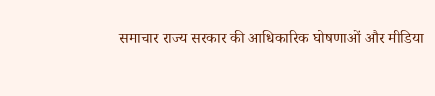समाचार राज्य सरकार की आधिकारिक घोषणाओं और मीडिया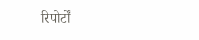रिपोर्टों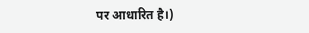पर आधारित है।)